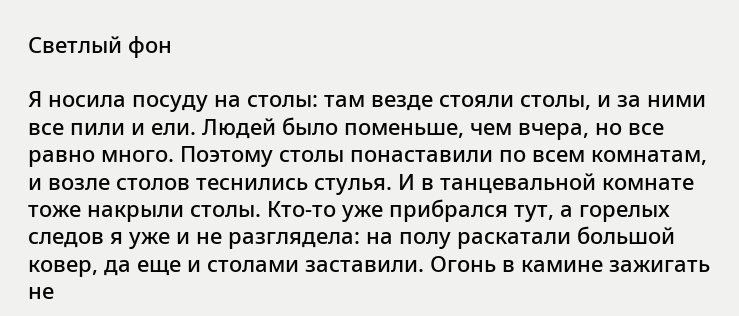Светлый фон

Я носила посуду на столы: там везде стояли столы, и за ними все пили и ели. Людей было поменьше, чем вчера, но все равно много. Поэтому столы понаставили по всем комнатам, и возле столов теснились стулья. И в танцевальной комнате тоже накрыли столы. Кто-то уже прибрался тут, а горелых следов я уже и не разглядела: на полу раскатали большой ковер, да еще и столами заставили. Огонь в камине зажигать не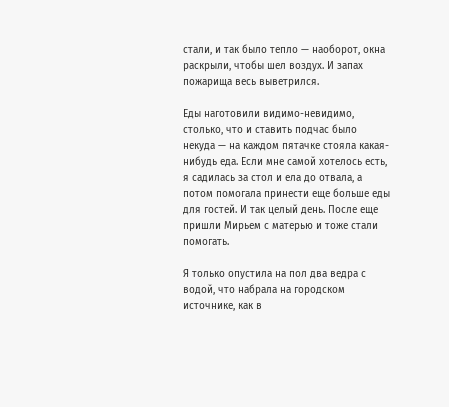стали, и так было тепло — наоборот, окна раскрыли, чтобы шел воздух. И запах пожарища весь выветрился.

Еды наготовили видимо-невидимо, столько, что и ставить подчас было некуда — на каждом пятачке стояла какая-нибудь еда. Если мне самой хотелось есть, я садилась за стол и ела до отвала, а потом помогала принести еще больше еды для гостей. И так целый день. После еще пришли Мирьем с матерью и тоже стали помогать.

Я только опустила на пол два ведра с водой, что набрала на городском источнике, как в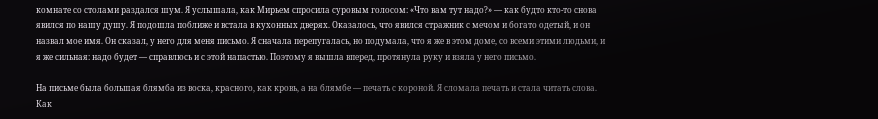комнате со столами раздался шум. Я услышала, как Мирьем спросила суровым голосом: «Что вам тут надо?» — как будто кто-то снова явился по нашу душу. Я подошла поближе и встала в кухонных дверях. Оказалось, что явился стражник с мечом и богато одетый, и он назвал мое имя. Он сказал, у него для меня письмо. Я сначала перепугалась, но подумала, что я же в этом доме, со всеми этими людьми, и я же сильная: надо будет — справлюсь и с этой напастью. Поэтому я вышла вперед, протянула руку и взяла у него письмо.

На письме была большая блямба из воска, красного, как кровь, а на блямбе — печать с короной. Я сломала печать и стала читать слова. Как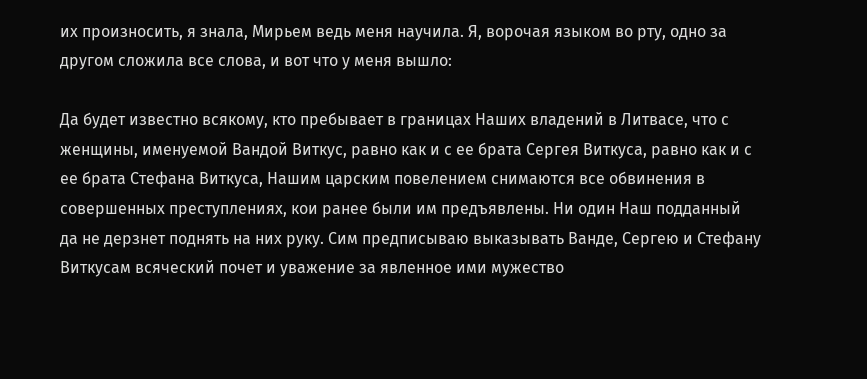их произносить, я знала, Мирьем ведь меня научила. Я, ворочая языком во рту, одно за другом сложила все слова, и вот что у меня вышло:

Да будет известно всякому, кто пребывает в границах Наших владений в Литвасе, что с женщины, именуемой Вандой Виткус, равно как и с ее брата Сергея Виткуса, равно как и с ее брата Стефана Виткуса, Нашим царским повелением снимаются все обвинения в совершенных преступлениях, кои ранее были им предъявлены. Ни один Наш подданный да не дерзнет поднять на них руку. Сим предписываю выказывать Ванде, Сергею и Стефану Виткусам всяческий почет и уважение за явленное ими мужество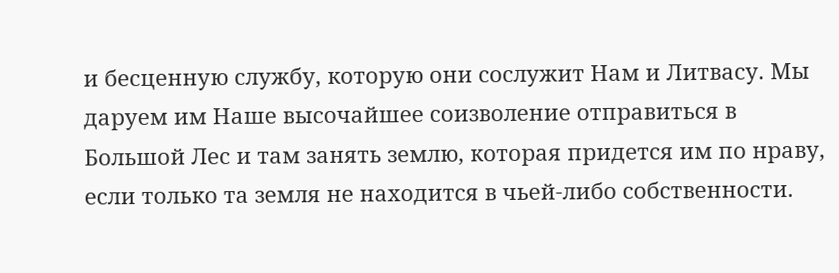и бесценную службу, которую они сослужит Нам и Литвасу. Мы даруем им Наше высочайшее соизволение отправиться в Большой Лес и там занять землю, которая придется им по нраву, если только та земля не находится в чьей-либо собственности.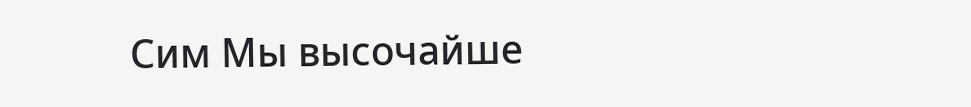Сим Мы высочайше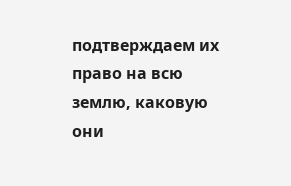подтверждаем их право на всю землю, каковую они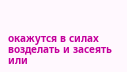окажутся в силах возделать и засеять или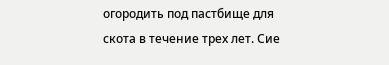огородить под пастбище для скота в течение трех лет. Сие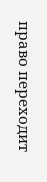право переходит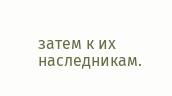затем к их наследникам.